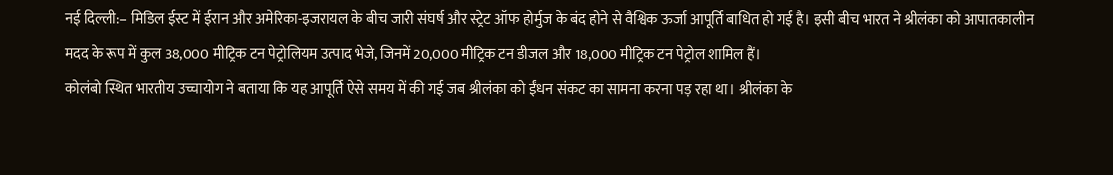नई दिल्ली:– मिडिल ईस्ट में ईरान और अमेरिका-इजरायल के बीच जारी संघर्ष और स्ट्रेट ऑफ होर्मुज के बंद होने से वैश्विक ऊर्जा आपूर्ति बाधित हो गई है। इसी बीच भारत ने श्रीलंका को आपातकालीन मदद के रूप में कुल 38,000 मीट्रिक टन पेट्रोलियम उत्पाद भेजे, जिनमें 20,000 मीट्रिक टन डीजल और 18,000 मीट्रिक टन पेट्रोल शामिल हैं।
कोलंबो स्थित भारतीय उच्चायोग ने बताया कि यह आपूर्ति ऐसे समय में की गई जब श्रीलंका को ईंधन संकट का सामना करना पड़ रहा था। श्रीलंका के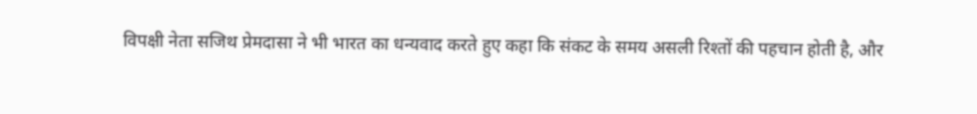विपक्षी नेता सजिथ प्रेमदासा ने भी भारत का धन्यवाद करते हुए कहा कि संकट के समय असली रिश्तों की पहचान होती है, और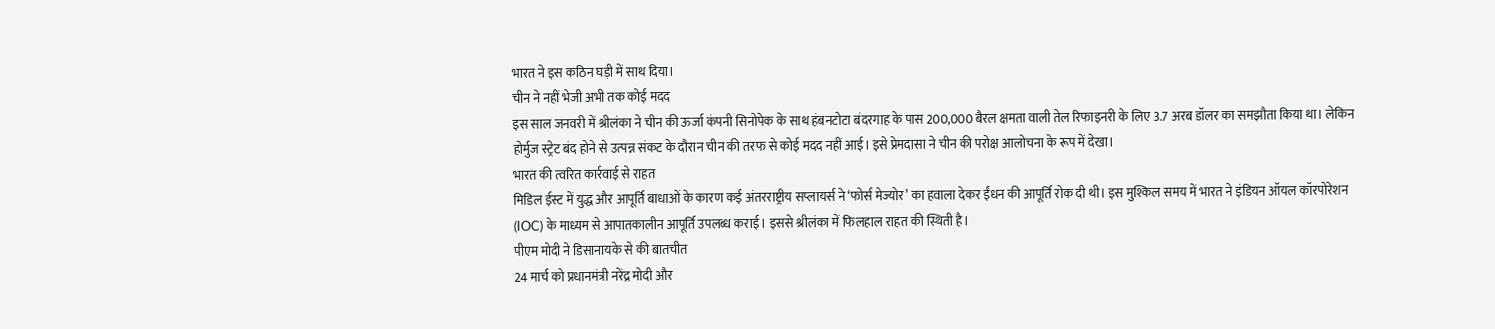भारत ने इस कठिन घड़ी में साथ दिया।
चीन ने नहीं भेजी अभी तक कोई मदद
इस साल जनवरी में श्रीलंका ने चीन की ऊर्जा कंपनी सिनोपेक के साथ हंबनटोटा बंदरगाह के पास 200,000 बैरल क्षमता वाली तेल रिफाइनरी के लिए 3.7 अरब डॉलर का समझौता किया था। लेकिन होर्मुज स्ट्रेट बंद होने से उत्पन्न संकट के दौरान चीन की तरफ से कोई मदद नहीं आई। इसे प्रेमदासा ने चीन की परोक्ष आलोचना के रूप में देखा।
भारत की त्वरित कार्रवाई से राहत
मिडिल ईस्ट में युद्ध और आपूर्ति बाधाओं के कारण कई अंतरराष्ट्रीय सप्लायर्स ने ‘फोर्स मेज्योर’ का हवाला देकर ईंधन की आपूर्ति रोक दी थी। इस मुश्किल समय में भारत ने इंडियन ऑयल कॉरपोरेशन (IOC) के माध्यम से आपातकालीन आपूर्ति उपलब्ध कराई। इससे श्रीलंका में फिलहाल राहत की स्थिती है।
पीएम मोदी ने डिसानायके से की बातचीत
24 मार्च को प्रधानमंत्री नरेंद्र मोदी और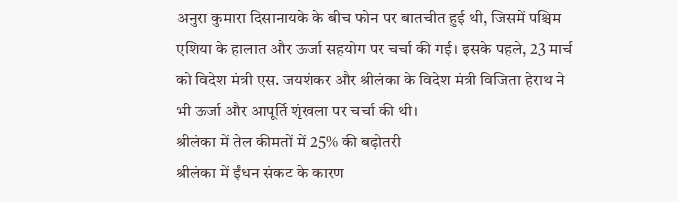अनुरा कुमारा दिसानायके के बीच फोन पर बातचीत हुई थी, जिसमें पश्चिम एशिया के हालात और ऊर्जा सहयोग पर चर्चा की गई। इसके पहले, 23 मार्च को विदेश मंत्री एस. जयशंकर और श्रीलंका के विदेश मंत्री विजिता हेराथ ने भी ऊर्जा और आपूर्ति शृंखला पर चर्चा की थी।
श्रीलंका में तेल कीमतों में 25% की बढ़ोतरी
श्रीलंका में ईंधन संकट के कारण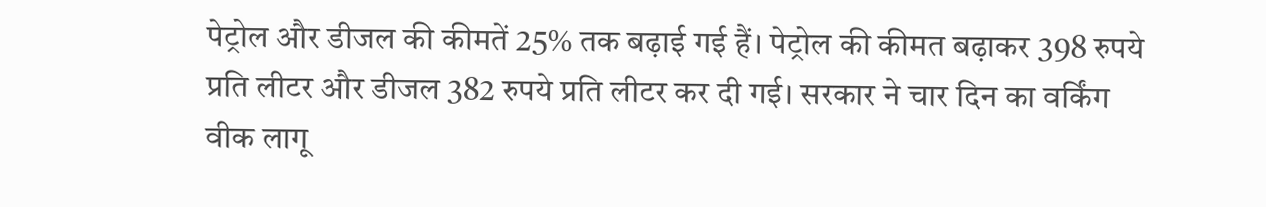पेट्रोल और डीजल की कीमतें 25% तक बढ़ाई गई हैं। पेट्रोल की कीमत बढ़ाकर 398 रुपये प्रति लीटर और डीजल 382 रुपये प्रति लीटर कर दी गई। सरकार ने चार दिन का वर्किंग वीक लागू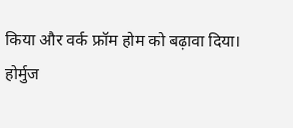किया और वर्क फ्रॉम होम को बढ़ावा दिया।
होर्मुज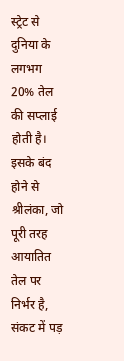स्ट्रेट से दुनिया के लगभग 20% तेल की सप्लाई होती है। इसके बंद होने से श्रीलंका, जो पूरी तरह आयातित तेल पर निर्भर है, संकट में पड़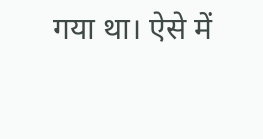गया था। ऐसे में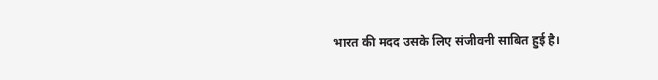भारत की मदद उसके लिए संजीवनी साबित हुई है।